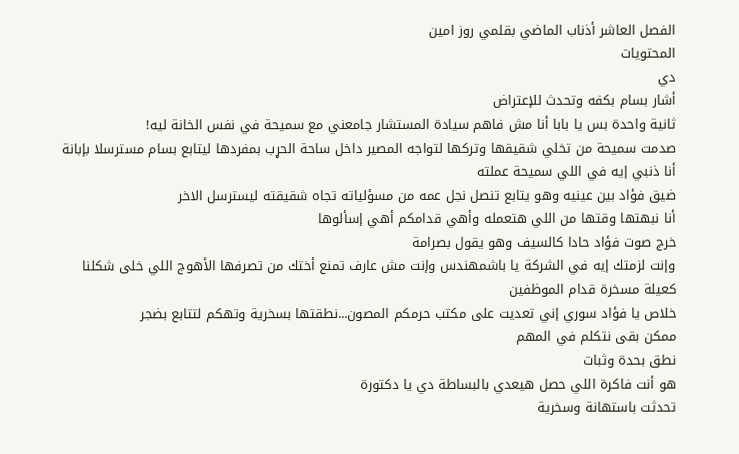الفصل العاشر أذناب الماضي بقلمي روز امين
المحتويات
دي
أشار بسام بكفه وتحدث للإعتراض
ثانية واحدة بس يا بابا أنا مش فاهم سيادة المستشار جامعني مع سميحة في نفس الخانة ليه!
صدمت سميحة من تخلي شقيقها وتركها لتواجه المصير داخل ساحة الحړب بمفردها ليتابع بسام مسترسلا بإبانة
أنا ذنبي إيه في اللي سميحة عملته
ضيق فؤاد بين عينيه وهو يتابع تنصل نجل عمه من مسؤلياته تجاه شقيقته ليسترسل الاخر
أنا نبهتها وقتها من اللي هتعمله وأهي قدامكم أهي إسألوها
خرج صوت فؤاد حادا كالسيف وهو يقول بصرامة
وإنت لزمتك إيه في الشركة يا باشمهندس وإنت مش عارف تمنع أختك من تصرفها الأهوج اللي خلى شكلنا كعيلة مسخرة قدام الموظفين
خلاص يا فؤاد سوري إني تعديت على مكتب حرمكم المصون...نطقتها بسخرية وتهكم لتتابع بضجر
ممكن بقى نتكلم في المهم
نطق بحدة وثبات
هو أنت فاكرة اللي حصل هيعدي بالبساطة دي يا دكتورة
تحدثت باستهانة وسخرية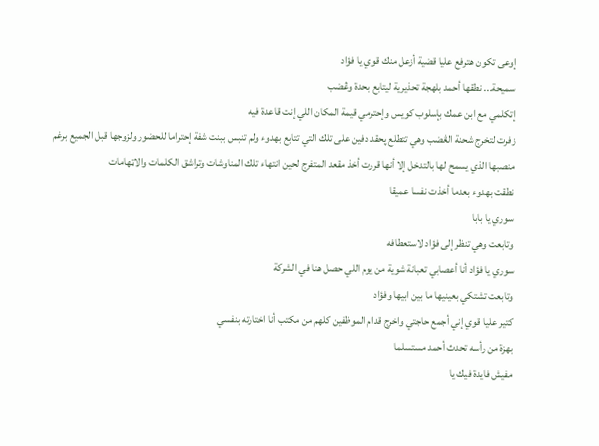إوعى تكون هترفع عليا قضية أزعل منك قوي يا فؤاد
سميحة... نطقها أحمد بلهجة تحذيرية ليتابع بحدة وڠضب
إتكلمي مع ابن عمك بإسلوب كويس وإحترمي قيمة المكان اللي إنت قاعدة فيه
زفرت لتخرج شحنة الڠضب وهي تتطلع پحقد دفين على تلك التي تتابع بهدوء ولم تنبس ببنت شفة إحتراما للحضور ولزوجها قبل الجميع برغم منصبها الذي يسمح لها بالتدخل إلا أنها قررت أخذ مقعد المتفرج لحين انتهاء تلك المناوشات وتراشق الكلمات والاټهامات
نطقت بهدوء بعدما أخذت نفسا عميقا
سوري يا بابا
وتابعت وهي تنظر إلى فؤاد لاستعطافه
سوري يا فؤاد أنا أعصابي تعبانة شوية من يوم اللي حصل هنا في الشركة
وتابعت تشتكي بعينيها ما بين ابيها وفؤاد
كتير عليا قوي إني أجمع حاجتي واخرج قدام الموظفين كلهم من مكتب أنا اختارته بنفسي
بهزة من رأسه تحدث أحمد مستسلما
مفيش فايدة فيك يا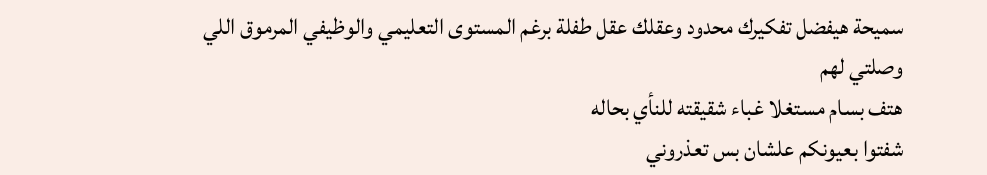سميحة هيفضل تفكيرك محدود وعقلك عقل طفلة برغم المستوى التعليمي والوظيفي المرموق اللي وصلتي لهم
هتف بسام مستغلا غباء شقيقته للنأي بحاله
شفتوا بعيونكم علشان بس تعذروني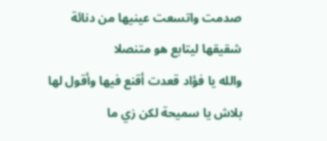صدمت واتسعت عينيها من دنائة شقيقها ليتابع هو متنصلا
والله يا فؤاد قعدت أقنع فيها وأقول لها بلاش يا سميحة لكن زي ما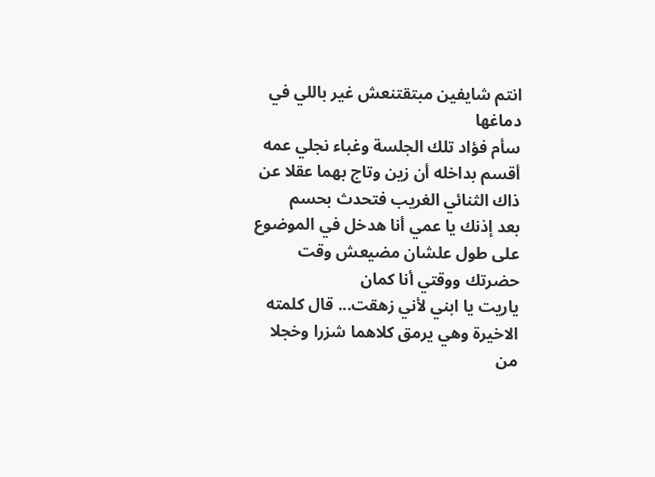انتم شايفين مبتقتنعش غير باللي في دماغها
سأم فؤاد تلك الجلسة وغباء نجلي عمه أقسم بداخله أن زين وتاج بهما عقلا عن ذاك الثنائي الغريب فتحدث بحسم
بعد إذنك يا عمي أنا هدخل في الموضوع على طول علشان مضيعش وقت حضرتك ووقتي أنا كمان
ياريت يا ابني لأني زهقت... قال كلمته الاخيرة وهي يرمق كلاهما شزرا وخجلا من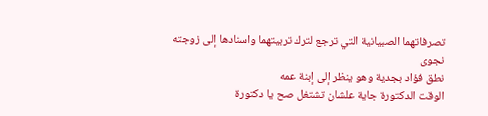تصرفاتهما الصبيانية التي ترجع لترك تربيتهما واسنادها إلى زوجته نجوى
نطق فؤاد بجدية وهو ينظر إلى إبنة عمه
الوقت الدكتورة جاية علشان تشتغل صح يا دكتورة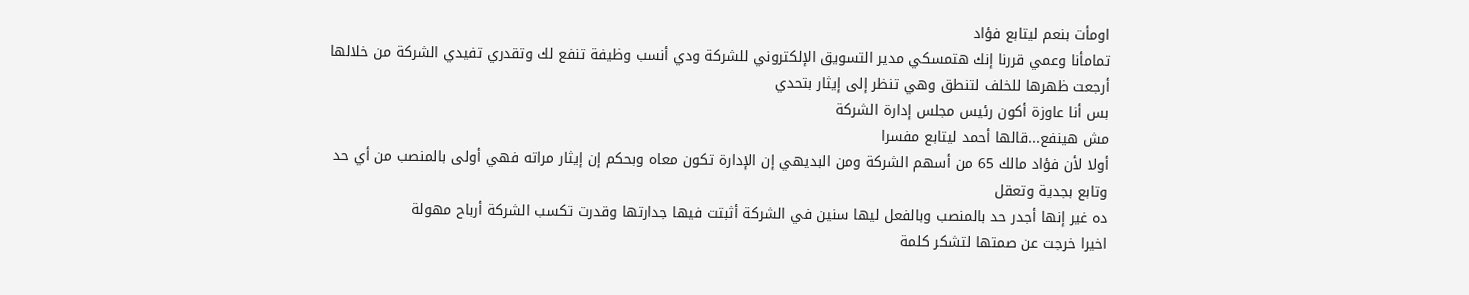اومأت بنعم ليتابع فؤاد
تمامأنا وعمي قررنا إنك هتمسكي مدير التسويق الإلكتروني للشركة ودي أنسب وظيفة تنفع لك وتقدري تفيدي الشركة من خلالها
أرجعت ظهرها للخلف لتنطق وهي تنظر إلى إيثار بتحدي
بس أنا عاوزة أكون رئيس مجلس إدارة الشركة
مش هينفع...قالها أحمد ليتابع مفسرا
أولا لأن فؤاد مالك 65 من أسهم الشركة ومن البديهي إن الإدارة تكون معاه وبحكم إن إيثار مراته فهي أولى بالمنصب من أي حد
وتابع بجدية وتعقل
ده غير إنها أجدر حد بالمنصب وبالفعل ليها سنين في الشركة أثبتت فيها جدارتها وقدرت تكسب الشركة أرباح مهولة
اخيرا خرجت عن صمتها لتشكر كلمة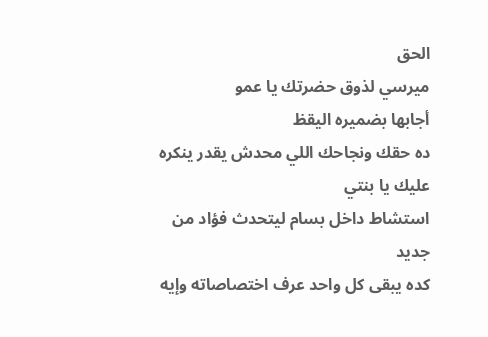الحق
ميرسي لذوق حضرتك يا عمو
أجابها بضميره اليقظ
ده حقك ونجاحك اللي محدش يقدر ينكره عليك يا بنتي
استشاط داخل بسام ليتحدث فؤاد من جديد
كده يبقى كل واحد عرف اختصاصاته وإيه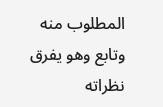المطلوب منه
وتابع وهو يفرق نظراته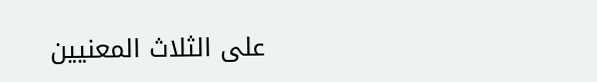على الثلاث المعنيين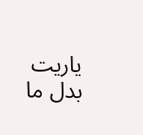ياريت بدل ما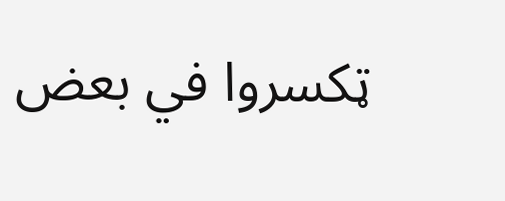ټكسروا في بعض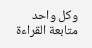وكل واحد
متابعة القراءة